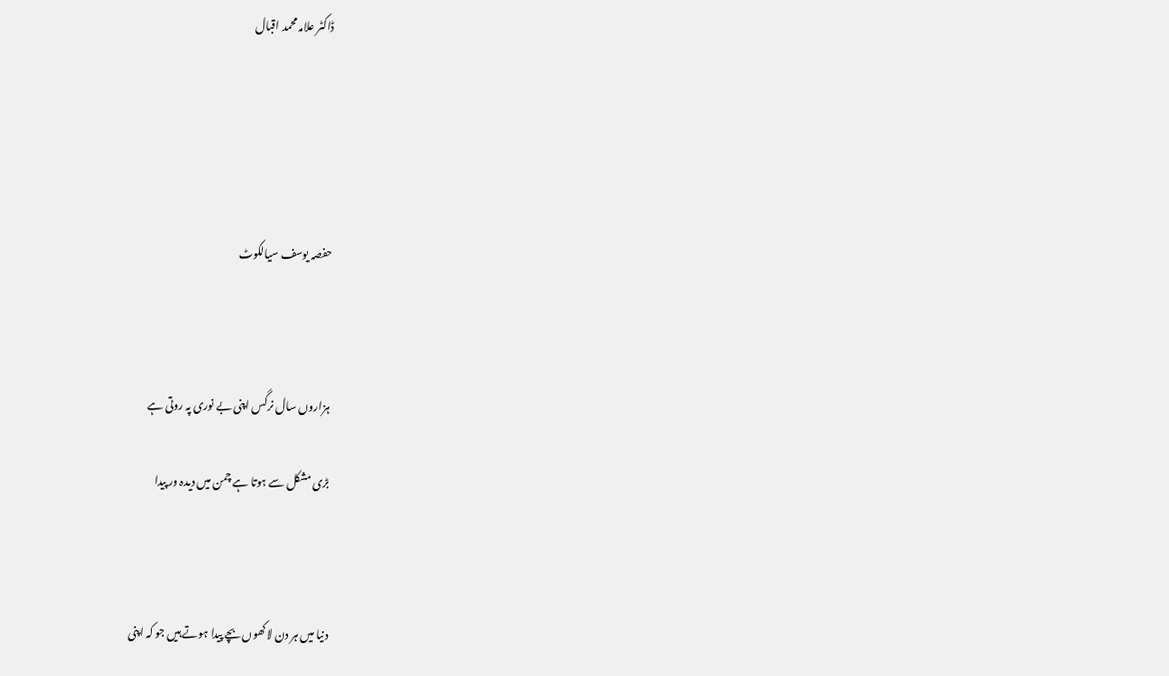ڈاکٹر علامہ محمد اقبال





حفصہ یوسف سیالکوٹ



ہزاروں سال نرگس اپنی بے نوری پہ روتی ہے

بڑی مشکل سے ہوتا ہے چمن میں دیدہ ور پیدا



دنیا میں ہر دن لاکھوں بچے پیدا ہوتے ہیں جو کہ اپنی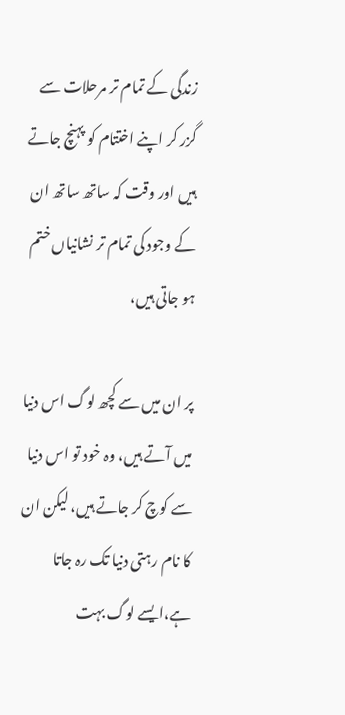زندگی کے تمام تر مرحلات سے گزر کر اپنے اختتام کو پہنچ جاتے ہیں اور وقت کہ ساتھ ساتھ ان کے وجود کی تمام تر نشانیاں ختم ہو جاتی ہیں،

پر ان میں سے کچھ لوگ اس دنیا میں آتے ہیں، وہ خود تو اس دنیا سے کوچ کر جاتے ہیں، لیکن ان کا نام رہتی دنیا تک رہ جاتا ہے،ایسے لوگ بہت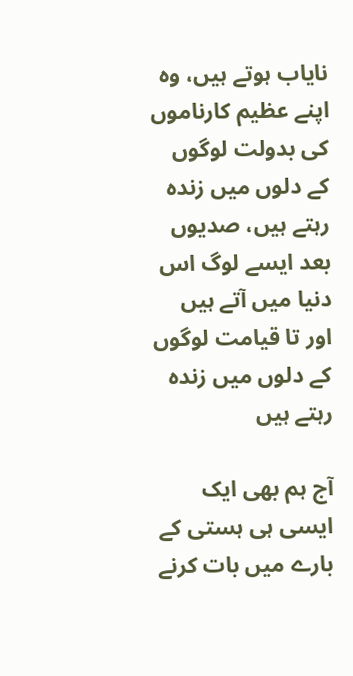نایاب ہوتے ہیں، وہ اپنے عظيم کارناموں کی بدولت لوگوں کے دلوں میں زندہ رہتے ہیں، صدیوں بعد ایسے لوگ اس دنیا میں آتے ہیں اور تا قیامت لوگوں کے دلوں میں زندہ رہتے ہیں

آج ہم بھی ایک ایسی ہی ہستی کے بارے میں بات کرنے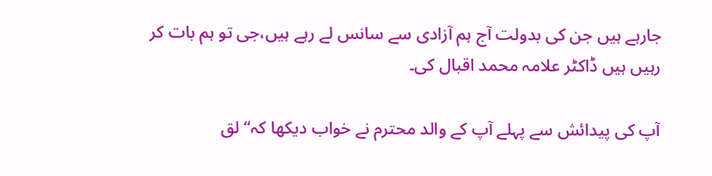جارہے ہیں جن کی بدولت آج ہم آزادی سے سانس لے رہے ہیں،جی تو ہم بات کر رہیں ہیں ڈاکٹر علامہ محمد اقبال کی۔

آپ کی پیدائش سے پہلے آپ کے والد محترم نے خواب دیکھا کہ“لق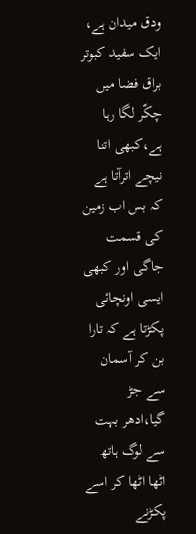ودق میدان ہے، ایک سفید کبوتر براق فضا میں چکّر لگا رہا ہے،کبھی اتنا نیچے اترآتا ہے کہ بس اب زمین کی قسمت جاگی اور کبھی ایسی اونچائی پکڑتا ہے کہ تارا بن کر آسمان سے جڑ گیا،ادھر بہت سے لوگ ہاتھ اٹھا اٹھا کر اسے پکڑنے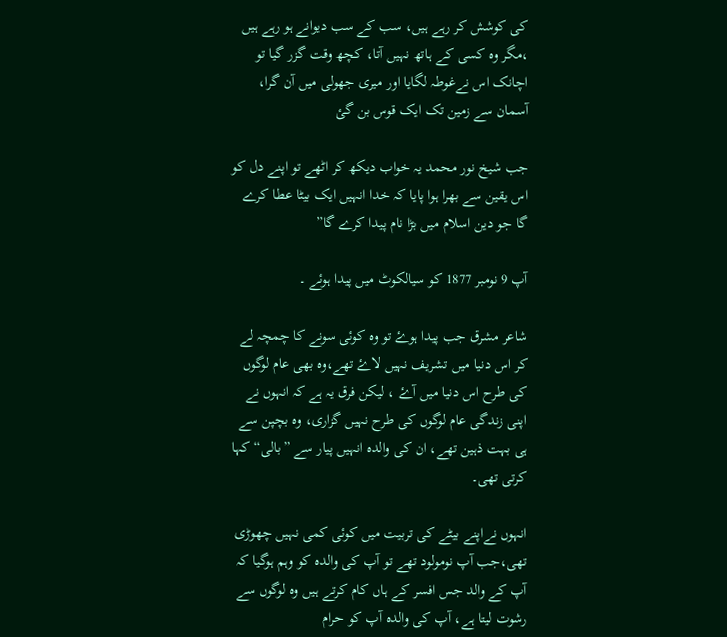کی کوشش کر رہے ہیں، سب کے سب دیوانے ہو رہے ہیں ،مگر وہ کسی کے ہاتھ نہیں آتا، کچھ وقت گزر گیا تو اچانک اس نےغوطہ لگایا اور میری جھولی میں آن گرا، آسمان سے زمین تک ایک قوس بن گئ

جب شیخ نور محمد یہ خواب دیکھ کر اٹھے تو اپنے دل کو اس یقین سے بھرا ہوا پایا کہ خدا انہیں ایک بیٹا عطا کرے گا جو دین اسلام میں بڑا نام پیدا کرے گا”

آپ 9 نومبر 1877 کو سیالکوٹ میں پیدا ہوئے ۔

شاعر مشرق جب پیدا ہوۓ تو وہ کوئی سونے کا چمچہ لے کر اس دنیا میں تشریف نہیں لاۓ تھے،وہ بھی عام لوگوں کی طرح اس دنیا میں آۓ ، لیکن فرق یہ ہے کہ انہوں نے اپنی زندگی عام لوگوں کی طرح نہیں گزاری، وہ بچپن سے ہی بہت ذہین تھے، ان کی والدہ انہیں پیار سے ”بالی“ کہا کرتی تھی۔

انہوں نےاپنے بیٹے کی تربیت میں کوئی کمی نہیں چھوڑی تھی،جب آپ نومولود تھے تو آپ کی والدہ کو وہم ہوگیا کہ آپ کے والد جس افسر کے ہاں کام کرتے ہیں وہ لوگوں سے رشوت لیتا ہے، آپ کی والدہ آپ کو حرام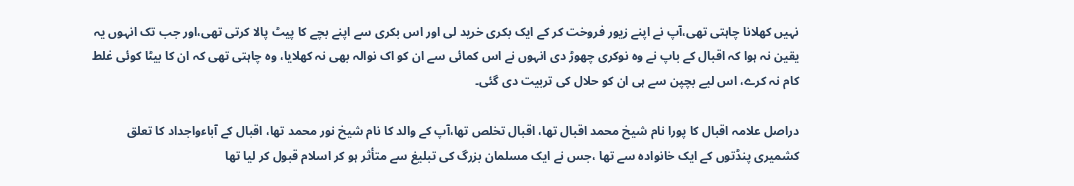نہیں کھلانا چاہتی تھی،آپ نے اپنے زیور فروخت کر کے ایک بکری خرید لی اور اس بکری سے اپنے بچے کا پیٹ پالا کرتی تھی،اور جب تک انہوں یہ یقین نہ ہوا کہ اقبال کے باپ نے وہ نوکری چھوڑ دی انہوں نے اس کمائی سے ان کو اک نوالہ بھی نہ کھلایا، وہ چاہتی تھی کہ ان کا بیٹا کوئی غلط کام نہ کرے، اس لیے بچپن سے ہی ان کو حلال کی تربیت دی گئی۔

دراصل علامہ اقبال کا پورا نام شیخ محمد اقبال تھا، اقبال تخلص تھا،آپ کے والد کا نام شیخ نور محمد تھا، اقبال کے آباءواجداد کا تعلق کشمیری پنڈتوں کے ایک خانوادہ سے تھا ،جس نے ایک مسلمان بزرگ کی تبلیغ سے متأثر ہو کر اسلام قبول کر لیا تھا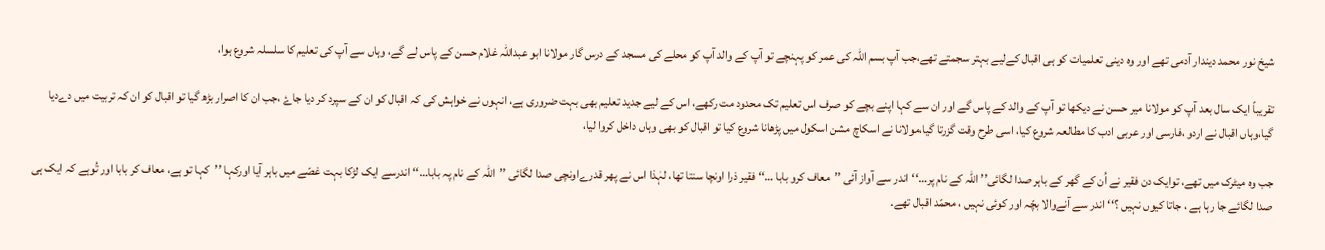شیخ نور محمد دیندار آدمی تھے اور وہ دینی تعلمیات کو ہی اقبال کےلیے بہتر سجمتے تھے،جب آپ بسم اللہ کی عمر کو پہنچے تو آپ کے والد آپ کو محلے کی مسجد کے درس گار مولانا ابو عبداللہ غلام حسن کے پاس لے گے، وہاں سے آپ کی تعلیم کا سلسلہ شروع ہوا،

تقریباً ایک سال بعد آپ کو مولانا میر حسن نے دیکھا تو آپ کے والد کے پاس گے اور ان سے کہا اپنے بچے کو صرف اس تعلیم تک محدود مت رکھے، اس کے لیے جدید تعلیم بھی بہت ضروری ہے، انہوں نے خواہش کی کہ اقبال کو ان کے سپرد کر دیا جاۓ ،جب ان کا اصرار بڑھ گیا تو اقبال کو ان کہ تربيت میں دےدیا گیا،وہاں اقبال نے اردو ،فارسی اور عربی ادب کا مطالعہ شروع کیا، اسی طرح وقت گزرتا گیا،مولانا نے اسکاچ مشن اسکول میں پڑھانا شروع کیا تو اقبال کو بھی وہاں داخل کروا لیا،

جب وہ میٹرک میں تھے، توایک دن فقیر نے اُن کے گھر کے باہر صدا لگائی’’ اللہ کے نام پر…‘‘اندر سے آواز آئی ’’معاف کرو بابا …‘‘ فقیر ذرا اونچا سنتا تھا، لہٰذا اس نے پھر قدرےاونچی صدا لگائی ’’اللہ کے نام پہ بابا…‘‘ اندرسے ایک لڑکا بہت غصّے میں باہر آیا اورکہا ’’کہا تو ہے، معاف کر بابا اور تُوہے کہ ایک ہی صدا لگائے جا رہا ہے ، جاتا کیوں نہیں ؟‘‘ اندر سے آنےوالا بچّہ اور کوئی نہیں ، محمّد اقبال تھے۔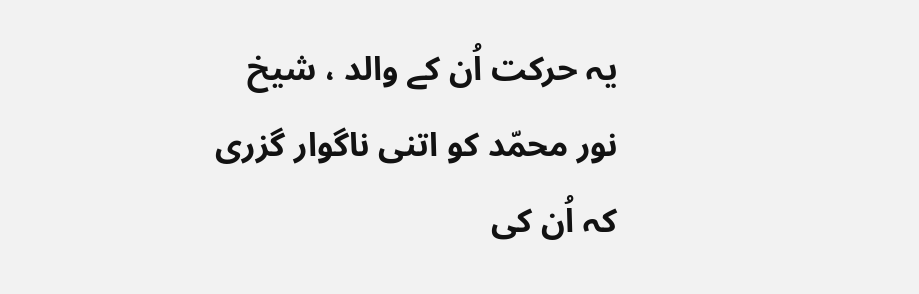یہ حرکت اُن کے والد ، شیخ نور محمّد کو اتنی ناگوار گزری کہ اُن کی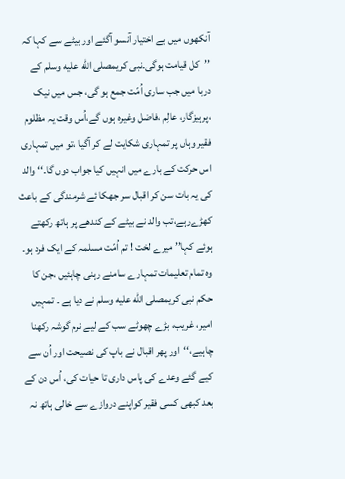آنکھوں میں بے اختیار آنسو آگئے اور بیٹے سے کہا کہ ’’کل قیامت ہوگی۔نبی کریمصلى الله عليه وسلم کے دربا میں جب ساری اُمّت جمع ہو گی، جس میں نیک ،پرہیزگار، عالِم ،فاضل وغیرہ ہوں گے،اُس وقت یہ مظلوم فقیر وہاں پر تمہاری شکایت لے کر آگیا ،تو میں تمہاری اس حرکت کے بارے میں انہیں کیا جواب دوں گا۔‘‘ والد کی یہ بات سن کر اقبال سر جھکا ئے شرمندگی کے باعث کھڑےرہے،تب والد نے بیٹے کے کندھے پر ہاتھ رکھتے ہوئے کہا’’ میرے لخت ! تم اُمّت مسلمہ کے ایک فرد ہو۔ وہ تمام تعلیمات تمہارے سامنے رہنی چاہئیں ،جن کا حکم نبی کریمصلى الله عليه وسلم نے دیا ہے ۔ تمہیں امیر، غریب، بڑے چھوٹے سب کے لیے نرم گوشہ رکھنا چاہیے،‘‘اور پھر اقبال نے باپ کی نصیحت اور اُن سے کیے گئے وعدے کی پاس داری تا حیات کی، اُس دن کے بعد کبھی کسی فقیر کواپنے دروازے سے خالی ہاتھ نہ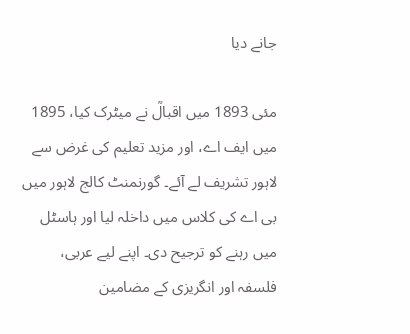جانے دیا

مئی 1893 میں اقبالؒ نے میٹرک کیا، 1895 میں ایف اے، اور مزید تعلیم کی غرض سے لاہور تشریف لے آئے۔ گورنمنٹ کالج لاہور میں بی اے کی کلاس میں داخلہ لیا اور ہاسٹل میں رہنے کو ترجیح دی۔ اپنے لیے عربی، فلسفہ اور انگریزی کے مضامین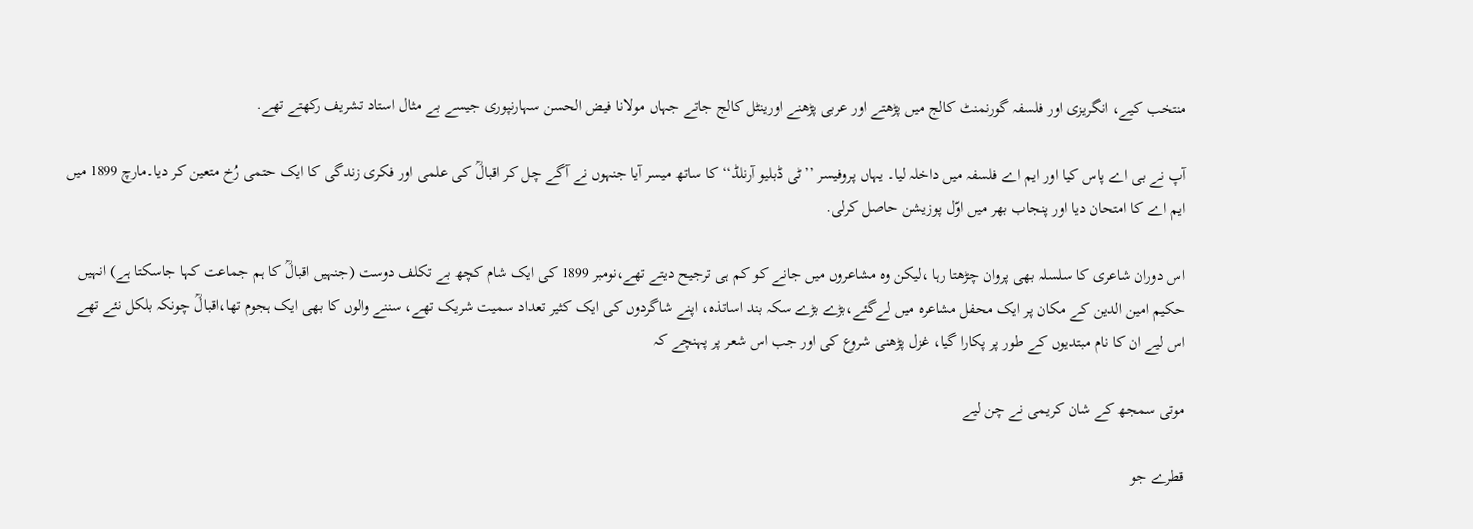منتخب کیے، انگریزی اور فلسفہ گورنمنٹ کالج میں پڑھتے اور عربی پڑھنے اورینٹل کالج جاتے جہاں مولانا فیض الحسن سہارنپوری جیسے بے مثال استاد تشریف رکھتے تھے.

آپ نے بی اے پاس کیا اور ایم اے فلسفہ میں داخلہ لیا۔ یہاں پروفیسر ’’ٹی ڈبلیو آرنلڈ‘‘ کا ساتھ میسر آیا جنہوں نے آگے چل کر اقبالؒ کی علمی اور فکری زندگی کا ایک حتمی رُخ متعین کر دیا۔مارچ 1899 میں ایم اے کا امتحان دیا اور پنجاب بھر میں اوّل پوزیشن حاصل کرلی.

اس دوران شاعری کا سلسلہ بھی پروان چڑھتا رہا ،لیکن وہ مشاعروں میں جانے کو کم ہی ترجیح دیتے تھے،نومبر 1899 کی ایک شام کچھ بے تکلف دوست (جنہیں اقبالؒ کا ہم جماعت کہا جاسکتا ہے) انہیں حکیم امین الدین کے مکان پر ایک محفل مشاعرہ میں لےگئے،بڑے بڑے سکہ بند اساتذہ، اپنے شاگردوں کی ایک کثیر تعداد سمیت شریک تھے، سننے والوں کا بھی ایک ہجوم تھا،اقبالؒ چونکہ بلکل نئے تھے اس لیے ان کا نام مبتدیوں کے طور پر پکارا گیا، غزل پڑھنی شروع کی اور جب اس شعر پر پہنچے کہ

موتی سمجھ کے شان کریمی نے چن لیے

قطرے جو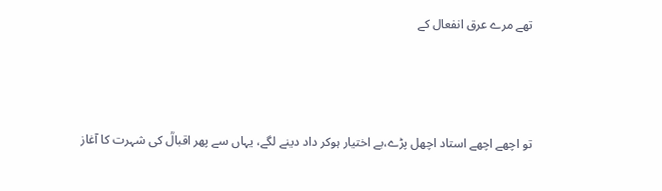تھے مرے عرق انفعال کے



تو اچھے اچھے استاد اچھل پڑے،بے اختیار ہوکر داد دینے لگے، یہاں سے پھر اقبالؒ کی شہرت کا آغاز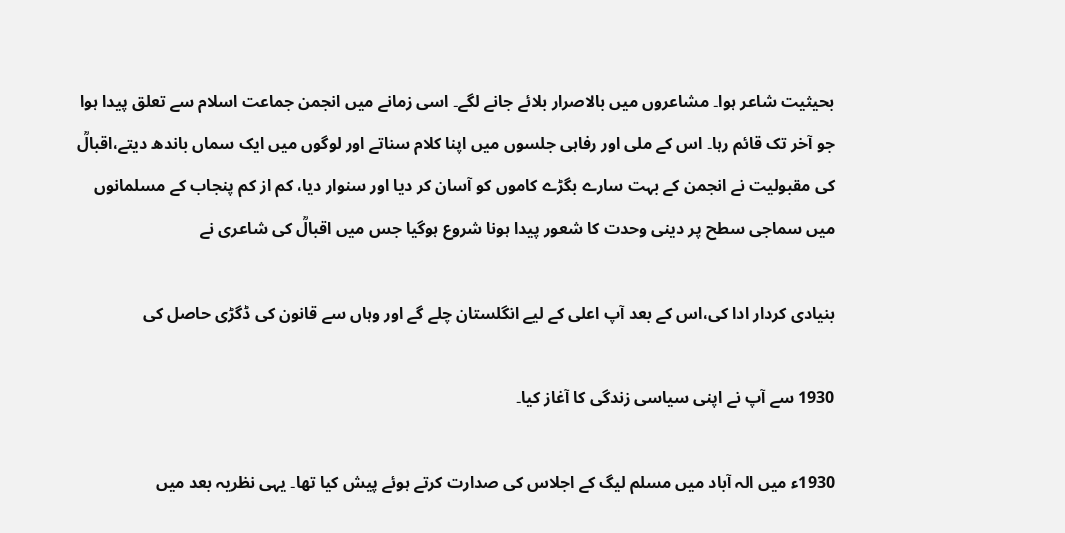بحیثیت شاعر ہوا۔ مشاعروں میں بالاصرار بلائے جانے لگے۔ اسی زمانے میں انجمن جماعت اسلام سے تعلق پیدا ہوا جو آخر تک قائم رہا۔ اس کے ملی اور رفاہی جلسوں میں اپنا کلام سناتے اور لوگوں میں ایک سماں باندھ دیتے،اقبالؒ کی مقبولیت نے انجمن کے بہت سارے بگڑے کاموں کو آسان کر دیا اور سنوار دیا، کم از کم پنجاب کے مسلمانوں میں سماجی سطح پر دینی وحدت کا شعور پیدا ہونا شروع ہوگیا جس میں اقبالؒ کی شاعری نے

بنیادی کردار ادا کی،اس کے بعد آپ اعلی کے لیے انگلستان چلے گے اور وہاں سے قانون کی ڈگڑی حاصل کی

1930 سے آپ نے اپنی سیاسی زندگی کا آغاز کیا۔

1930ء میں الہ آباد میں مسلم لیگ کے اجلاس کی صدارت کرتے ہوئے پیش کیا تھا۔ یہی نظریہ بعد میں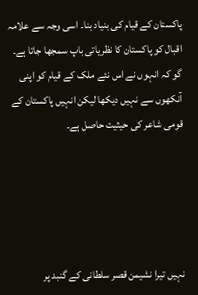پاکستان کے قیام کی بنیاد بنا۔ اسی وجہ سے علامہ اقبال کو پاکستان کا نظریاتی باپ سمجھا جاتا ہے۔ گو کہ انہوں نے اس نئے ملک کے قیام کو اپنی آنکھوں سے نہیں دیکھا لیکن انہیں پاکستان کے قومی شاعر کی حیثیت حاصل ہے۔





نہیں تیرا نشیمن قصر سلطانی کے گنبد پر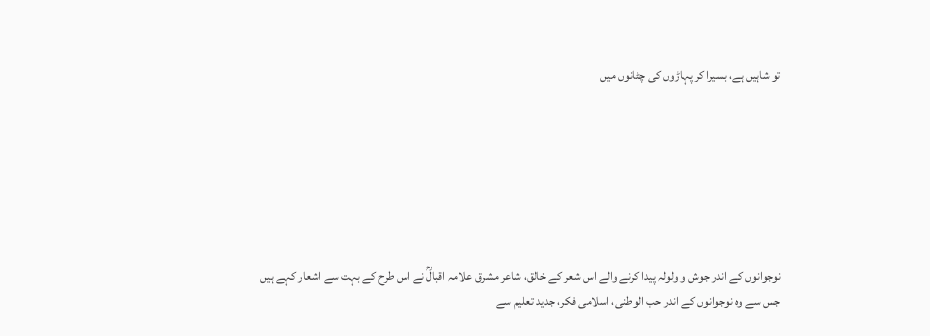تو شاہیں ہے، بسیرا کر پہاڑوں کی چٹانوں میں







نوجوانوں کے اندر جوش و ولولہ پیدا کرنے والے اس شعر کے خالق، شاعر مشرق علامہ اقبالؒ نے اس طرح کے بہت سے اشعار کہے ہیں جس سے وہ نوجوانوں کے اندر حب الوطنی، اسلامی فکر، جدید تعلیم سے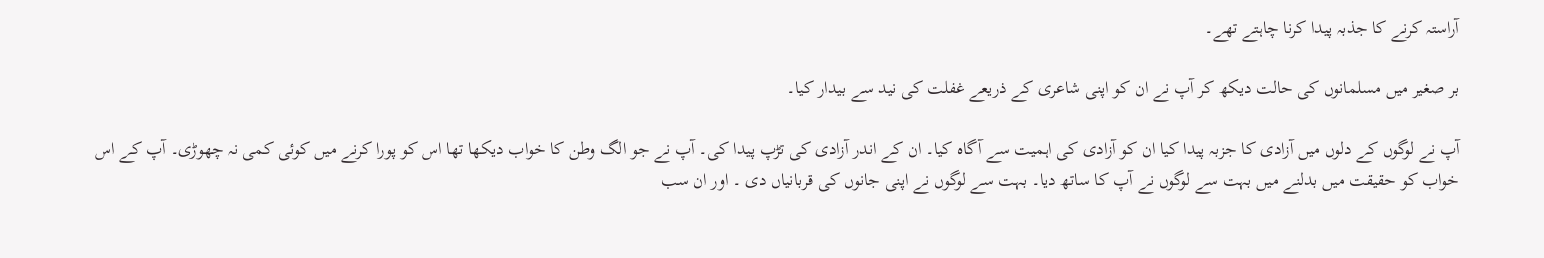آراستہ کرنے کا جذبہ پیدا کرنا چاہتے تھے۔

بر صغیر میں مسلمانوں کی حالت دیکھ کر آپ نے ان کو اپنی شاعری کے ذریعے غفلت کی نید سے بیدار کیا۔

آپ نے لوگوں کے دلوں میں آزادی کا جزبہ پیدا کیا ان کو آزادی کی اہميت سے آگاہ کیا۔ ان کے اندر آزادی کی تڑپ پیدا کی۔ آپ نے جو الگ وطن کا خواب دیکھا تھا اس کو پورا کرنے میں کوئی کمی نہ چھوڑی۔ آپ کے اس خواب کو حقیقت میں بدلنے میں بہت سے لوگوں نے آپ کا ساتھ دیا۔ بہت سے لوگوں نے اپنی جانوں کی قربانیاں دی ۔ اور ان سب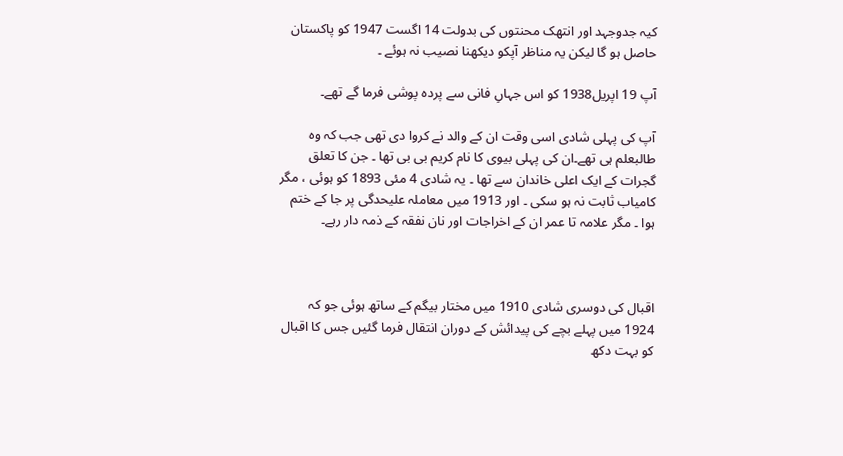کیہ جدوجہد اور انتھک محنتوں کی بدولت 14 اگست 1947 کو پاکستان حاصل ہو گا لیکن یہ مناظر آپکو دیکھنا نصیب نہ ہوئے ۔

آپ 19 اپریل1938 کو اس جہاںِ فانی سے پردہ پوشی فرما گے تھے۔

آپ کی پہلی شادی اسی وقت ان کے والد نے کروا دی تھی جب کہ وہ طالبعلم ہی تھے۔ان کی پہلی بیوی کا نام کریم بی بی تھا ۔ جن کا تعلق گجرات کے ایک اعلی خاندان سے تھا ۔ یہ شادی 4 مئی 1893 کو ہوئی ، مگر کامیاب ثابت نہ ہو سکی ۔ اور 1913 میں معاملہ علیحدگی پر جا کے ختم ہوا ۔ مگر علامہ تا عمر ان کے اخراجات اور نان نفقہ کے ذمہ دار رہے۔



اقبال کی دوسری شادی 1910 میں مختار بیگم کے ساتھ ہوئی جو کہ 1924 میں پہلے بچے کی پیدائش کے دوران انتقال فرما گئیں جس کا اقبال کو بہت دکھ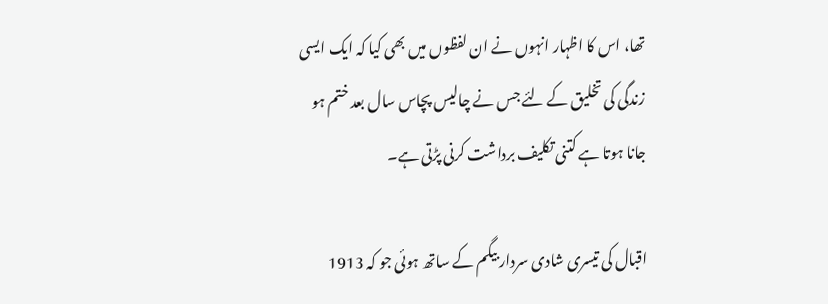تھا، اس کا اظہار انہوں نے ان لفظوں میں بھی کیا کہ ایک ایسی زندگی کی تخلیق کے لئے جس نے چالیس پچاس سال بعد ختم ہو جانا ہوتا ہے کتنی تکلیف برداشت کرنی پڑتی ہے۔

اقبال کی تیسری شادی سردار بیگم کے ساتھ ہوئی جو کہ 1913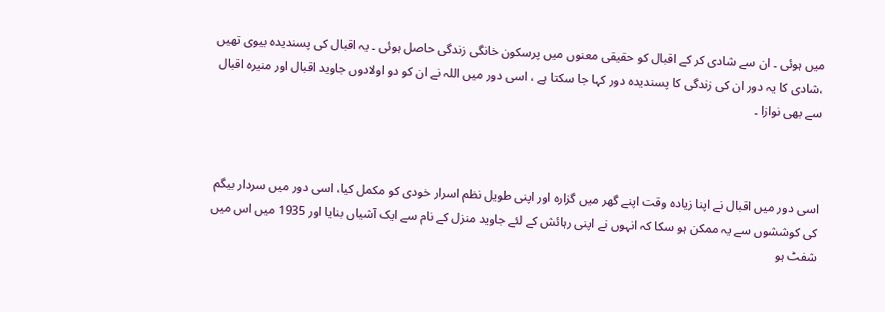میں ہوئی ۔ ان سے شادی کر کے اقبال کو حقیقی معنوں میں پرسکون خانگی زندگی حاصل ہوئی ۔ یہ اقبال کی پسندیدہ بیوی تھیں ،شادی کا یہ دور ان کی زندگی کا پسندیدہ دور کہا جا سکتا ہے ، اسی دور میں اللہ نے ان کو دو اولادوں جاوید اقبال اور منیرہ اقبال سے بھی نوازا ۔



اسی دور میں اقبال نے اپنا زیادہ وقت اپنے گھر میں گزارہ اور اپنی طویل نظم اسرار خودی کو مکمل کیا، اسی دور میں سردار بیگم کی کوششوں سے یہ ممکن ہو سکا کہ انہوں نے اپنی رہائش کے لئے جاوید منزل کے نام سے ایک آشیاں بنایا اور 1935 میں اس میں شفٹ ہو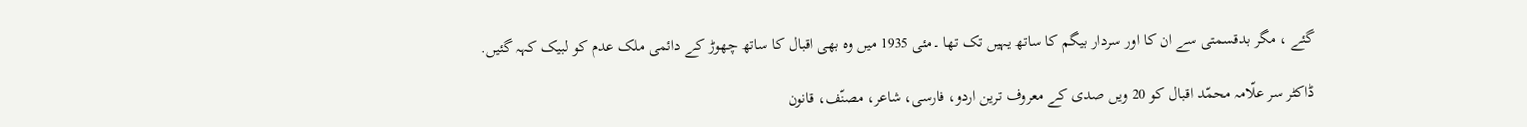گئے ، مگر بدقسمتی سے ان کا اور سردار بیگم کا ساتھ یہیں تک تھا ۔مئی 1935 میں وہ بھی اقبال کا ساتھ چھوڑ کے دائمی ملک عدم کو لبیک کہہ گئیں.

ڈاکٹر سر علّامہ محمّد اقبال کو 20 ویں صدی کے معروف ترین اردو، فارسی، شاعر، مصنّف، قانون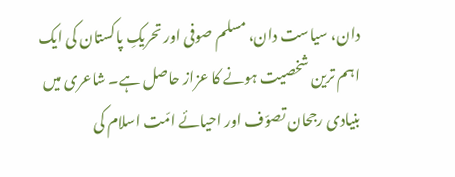دان، سیاست دان، مسلم صوفی اور تحریکِ پاکستان کی ایک اہم ترین شخصیت ہونے کا عزاز حاصل ہے۔ شاعری میں بنیادی رجحان تصوّف اور احیائے امّت اسلام کی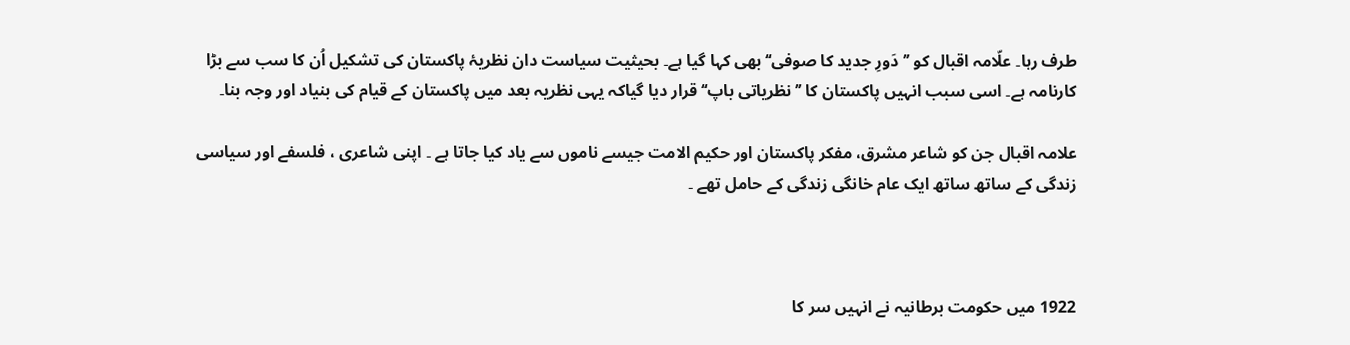طرف رہا۔ علّامہ اقبال کو ’’دَورِ جدید کا صوفی‘‘ بھی کہا گیا ہے۔ بحیثیت سیاست دان نظریۂ پاکستان کی تشکیل اُن کا سب سے بڑا کارنامہ ہے۔ اسی سبب انہیں پاکستان کا ’’نظریاتی باپ‘‘ قرار دیا گیاکہ یہی نظریہ بعد میں پاکستان کے قیام کی بنیاد اور وجہ بنا۔

علامہ اقبال جن کو شاعر مشرق، مفکر پاکستان اور حکیم الامت جیسے ناموں سے یاد کیا جاتا ہے ۔ اپنی شاعری ، فلسفے اور سیاسی زندگی کے ساتھ ساتھ ایک عام خانگی زندگی کے حامل تھے ۔



1922 میں حکومت برطانیہ نے انہیں سر کا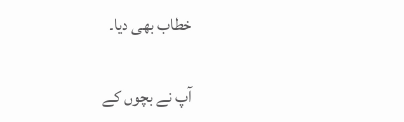خطاب بھی دیا۔

آپ نے بچوں کے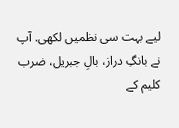لیے بہت سی نظميں لکھی. آپ نے بانگِ دراز، بالِ جبریل، ضرب کلیم کے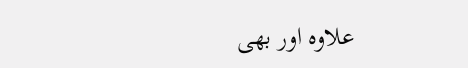علاوہ اور بھی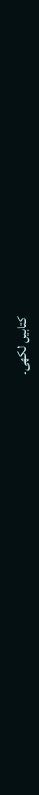کتابيں لکھی۔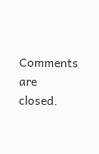Comments are closed.